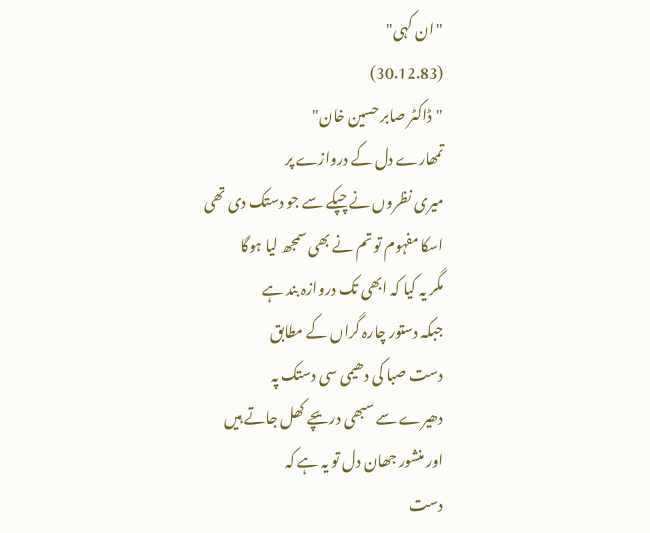"ان کہی"
(30.12.83)
"ڈاکٹر صابر حسین خان"
تمھارے دل کے دروازے پر
میری نظروں نے چپکے سے جو دستک دی تھی
اسکا مفہوم تو تم نے بھی سمجھ لیا ہوگا
مگر یہ کیا کہ ابھی تک دروازہ بند ہے
جبکہ دستور چارہ گراں کے مطابق
دست صبا کی دھیمی سی دستک پہ
دھیرے سے سبھی دریچے کھل جاتے ہیں
اور منشور جھان دل تو یہ ہے کہ
دست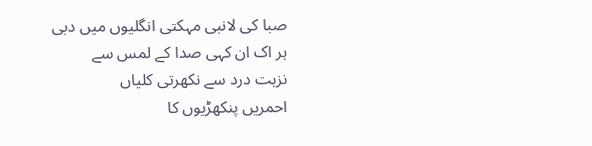صبا کی لانبی مہکتی انگلیوں میں دبی
ہر اک ان کہی صدا کے لمس سے
نزہت درد سے نکھرتی کلیاں
احمریں پنکھڑیوں کا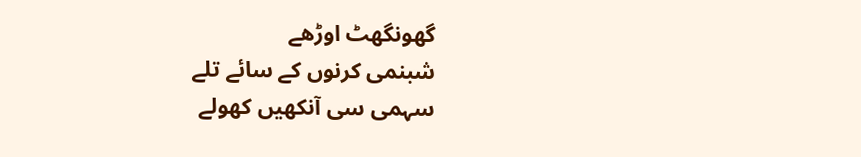گھونگھٹ اوڑھے
شبنمی کرنوں کے سائے تلے
سہمی سی آنکھیں کھولے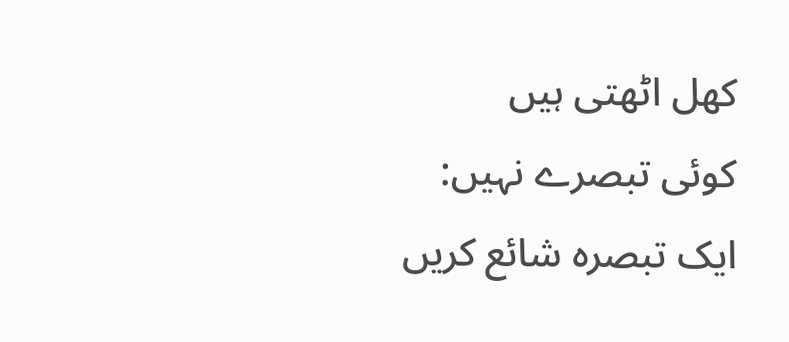کھل اٹھتی ہیں
کوئی تبصرے نہیں:
ایک تبصرہ شائع کریں